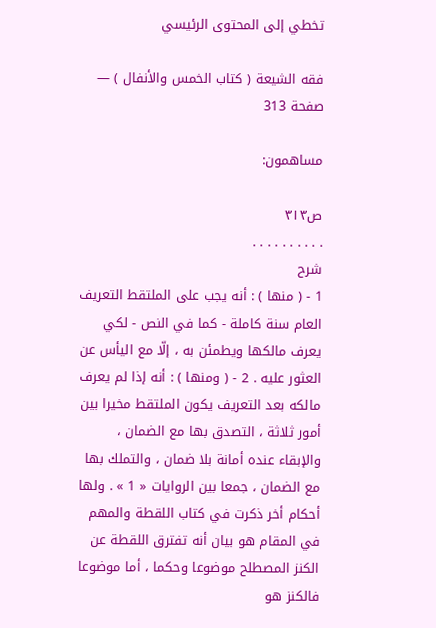تخطي إلى المحتوى الرئيسي

فقه الشيعة ( كتاب الخمس والأنفال ) — صفحة 313

مساهمون:

ص٣١٣
. . . . . . . . . .
شرح
1 - ( منها ) : أنه يجب على الملتقط التعريف العام سنة كاملة - كما في النص - لكي يعرف مالكها ويطمئن به ، إلّا مع اليأس عن العثور عليه . 2 - ( ومنها ) : أنه إذا لم يعرف مالكه بعد التعريف يكون الملتقط مخيرا بين أمور ثلاثة ، التصدق بها مع الضمان ، والإبقاء عنده أمانة بلا ضمان ، والتملك بها مع الضمان ، جمعا بين الروايات « 1 » . ولها أحكام أخر ذكرت في كتاب اللقطة والمهم في المقام هو بيان أنه تفترق اللقطة عن الكنز المصطلح موضوعا وحكما ، أما موضوعا فالكنز هو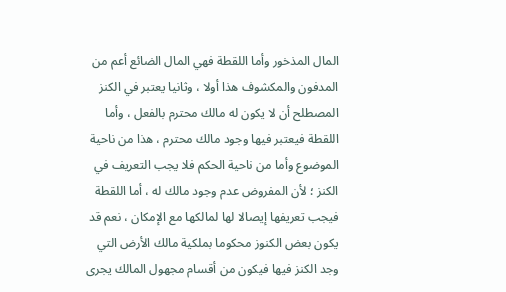المال المذخور وأما اللقطة فهي المال الضائع أعم من المدفون والمكشوف هذا أولا ، وثانيا يعتبر في الكنز المصطلح أن لا يكون له مالك محترم بالفعل ، وأما اللقطة فيعتبر فيها وجود مالك محترم ، هذا من ناحية الموضوع وأما من ناحية الحكم فلا يجب التعريف في الكنز ؛ لأن المفروض عدم وجود مالك له ، أما اللقطة فيجب تعريفها إيصالا لها لمالكها مع الإمكان ، نعم قد يكون بعض الكنوز محكوما بملكية مالك الأرض التي وجد الكنز فيها فيكون من أقسام مجهول المالك يجرى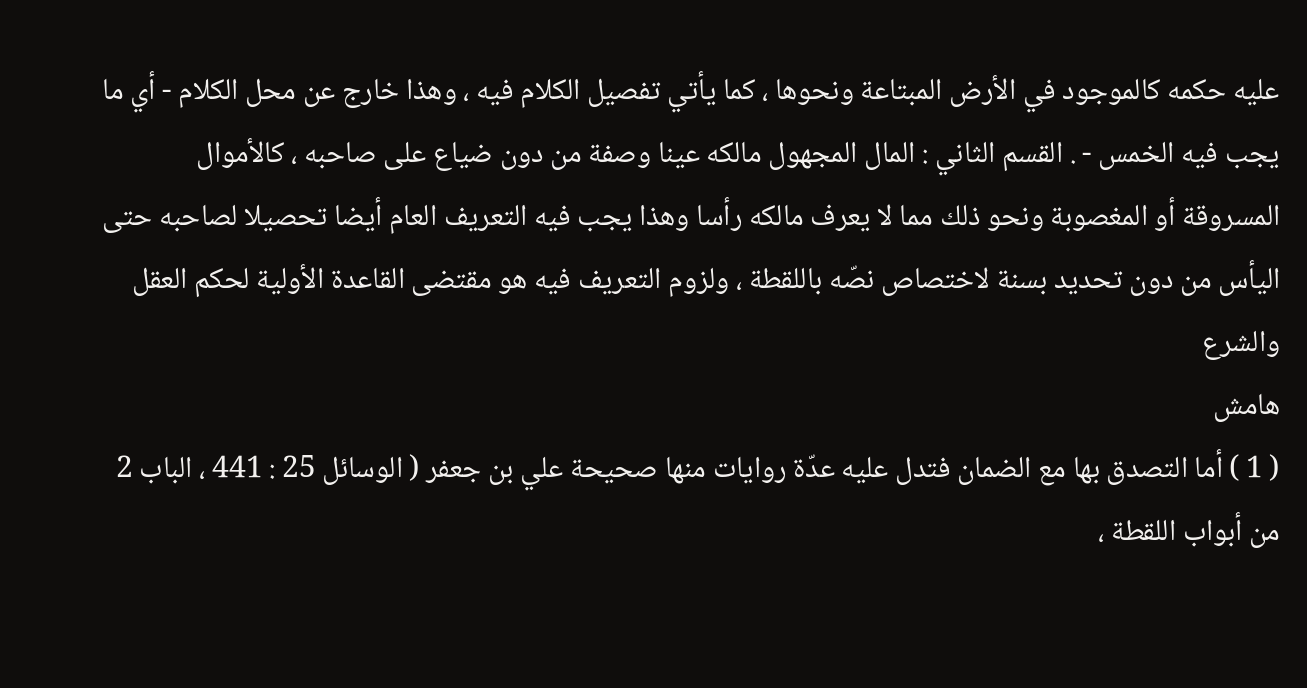عليه حكمه كالموجود في الأرض المبتاعة ونحوها ، كما يأتي تفصيل الكلام فيه ، وهذا خارج عن محل الكلام - أي ما يجب فيه الخمس - . القسم الثاني : المال المجهول مالكه عينا وصفة من دون ضياع على صاحبه ، كالأموال المسروقة أو المغصوبة ونحو ذلك مما لا يعرف مالكه رأسا وهذا يجب فيه التعريف العام أيضا تحصيلا لصاحبه حتى اليأس من دون تحديد بسنة لاختصاص نصّه باللقطة ، ولزوم التعريف فيه هو مقتضى القاعدة الأولية لحكم العقل والشرع
هامش
( 1 ) أما التصدق بها مع الضمان فتدل عليه عدّة روايات منها صحيحة علي بن جعفر ( الوسائل 25 : 441 ، الباب 2 من أبواب اللقطة ،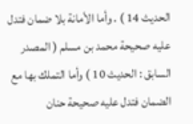الحديث 14 ) . وأما الأمانة بلا ضمان فتدل عليه صحيحة محمد بن مسلم ( المصدر السابق : الحديث 10 ) وأما التملك بها مع الضمان فتدل عليه صحيحة حنان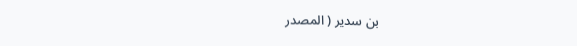بن سدير ( المصدر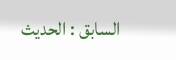السابق : الحديث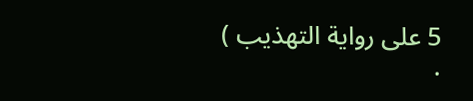5 على رواية التهذيب ) .